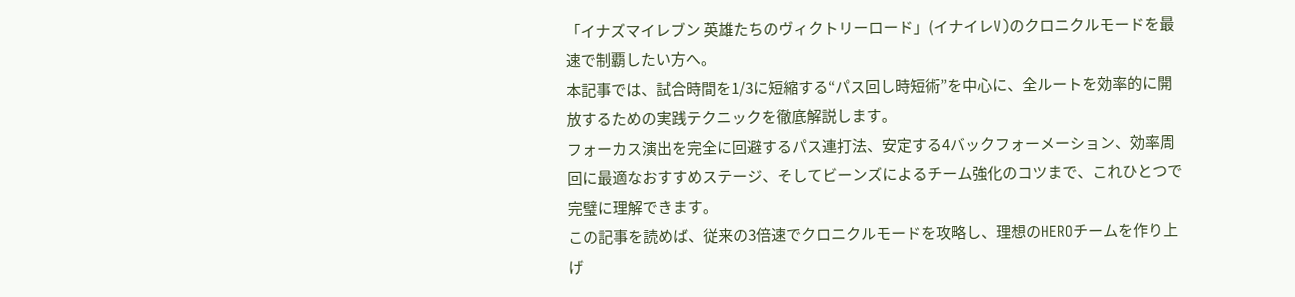「イナズマイレブン 英雄たちのヴィクトリーロード」(イナイレV)のクロニクルモードを最速で制覇したい方へ。
本記事では、試合時間を1/3に短縮する“パス回し時短術”を中心に、全ルートを効率的に開放するための実践テクニックを徹底解説します。
フォーカス演出を完全に回避するパス連打法、安定する4バックフォーメーション、効率周回に最適なおすすめステージ、そしてビーンズによるチーム強化のコツまで、これひとつで完璧に理解できます。
この記事を読めば、従来の3倍速でクロニクルモードを攻略し、理想のHEROチームを作り上げ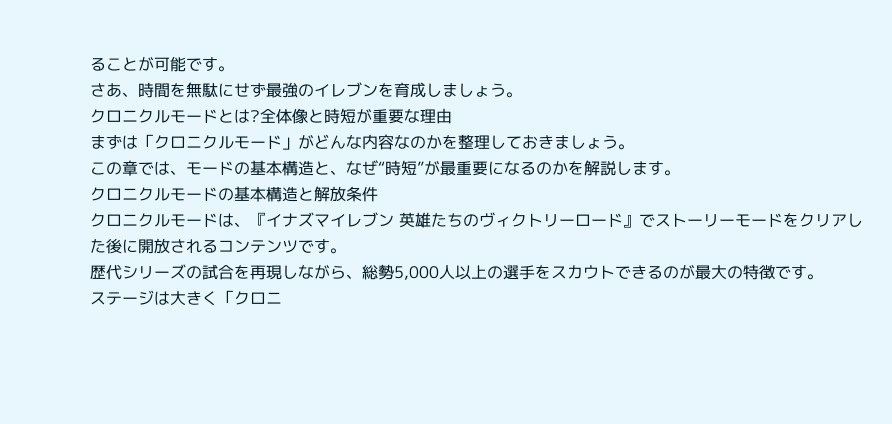ることが可能です。
さあ、時間を無駄にせず最強のイレブンを育成しましょう。
クロニクルモードとは?全体像と時短が重要な理由
まずは「クロニクルモード」がどんな内容なのかを整理しておきましょう。
この章では、モードの基本構造と、なぜ“時短”が最重要になるのかを解説します。
クロニクルモードの基本構造と解放条件
クロニクルモードは、『イナズマイレブン 英雄たちのヴィクトリーロード』でストーリーモードをクリアした後に開放されるコンテンツです。
歴代シリーズの試合を再現しながら、総勢5,000人以上の選手をスカウトできるのが最大の特徴です。
ステージは大きく「クロニ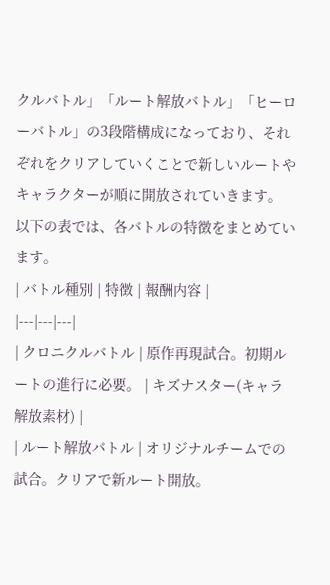クルバトル」「ルート解放バトル」「ヒーローバトル」の3段階構成になっており、それぞれをクリアしていくことで新しいルートやキャラクターが順に開放されていきます。
以下の表では、各バトルの特徴をまとめています。
| バトル種別 | 特徴 | 報酬内容 |
|---|---|---|
| クロニクルバトル | 原作再現試合。初期ルートの進行に必要。 | キズナスター(キャラ解放素材) |
| ルート解放バトル | オリジナルチームでの試合。クリアで新ルート開放。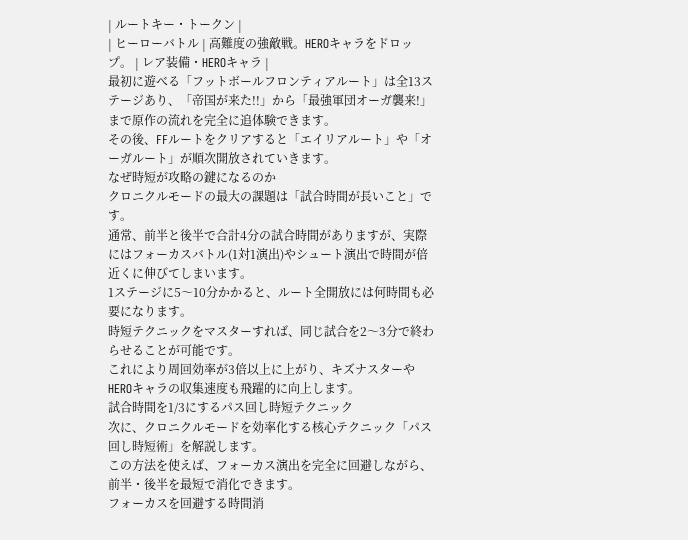| ルートキー・トークン |
| ヒーローバトル | 高難度の強敵戦。HEROキャラをドロップ。 | レア装備・HEROキャラ |
最初に遊べる「フットボールフロンティアルート」は全13ステージあり、「帝国が来た!!」から「最強軍団オーガ襲来!」まで原作の流れを完全に追体験できます。
その後、FFルートをクリアすると「エイリアルート」や「オーガルート」が順次開放されていきます。
なぜ時短が攻略の鍵になるのか
クロニクルモードの最大の課題は「試合時間が長いこと」です。
通常、前半と後半で合計4分の試合時間がありますが、実際にはフォーカスバトル(1対1演出)やシュート演出で時間が倍近くに伸びてしまいます。
1ステージに5〜10分かかると、ルート全開放には何時間も必要になります。
時短テクニックをマスターすれば、同じ試合を2〜3分で終わらせることが可能です。
これにより周回効率が3倍以上に上がり、キズナスターやHEROキャラの収集速度も飛躍的に向上します。
試合時間を1/3にするパス回し時短テクニック
次に、クロニクルモードを効率化する核心テクニック「パス回し時短術」を解説します。
この方法を使えば、フォーカス演出を完全に回避しながら、前半・後半を最短で消化できます。
フォーカスを回避する時間消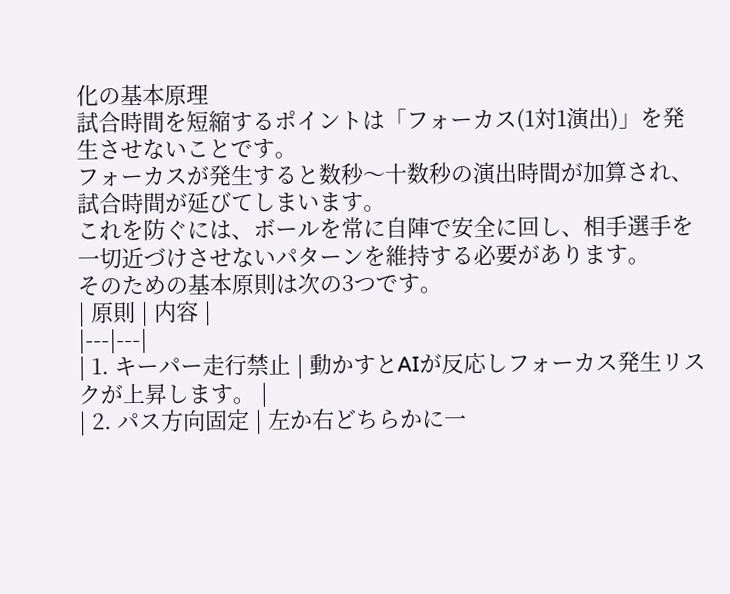化の基本原理
試合時間を短縮するポイントは「フォーカス(1対1演出)」を発生させないことです。
フォーカスが発生すると数秒〜十数秒の演出時間が加算され、試合時間が延びてしまいます。
これを防ぐには、ボールを常に自陣で安全に回し、相手選手を一切近づけさせないパターンを維持する必要があります。
そのための基本原則は次の3つです。
| 原則 | 内容 |
|---|---|
| 1. キーパー走行禁止 | 動かすとAIが反応しフォーカス発生リスクが上昇します。 |
| 2. パス方向固定 | 左か右どちらかに一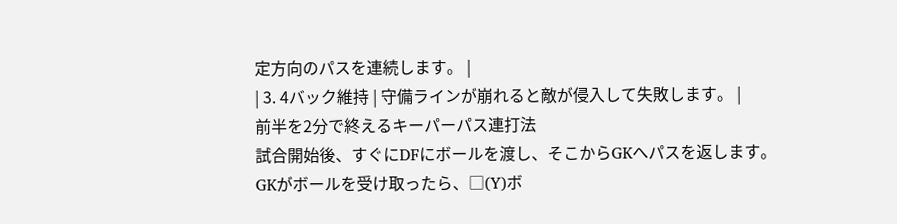定方向のパスを連続します。 |
| 3. 4バック維持 | 守備ラインが崩れると敵が侵入して失敗します。 |
前半を2分で終えるキーパーパス連打法
試合開始後、すぐにDFにボールを渡し、そこからGKへパスを返します。
GKがボールを受け取ったら、□(Y)ボ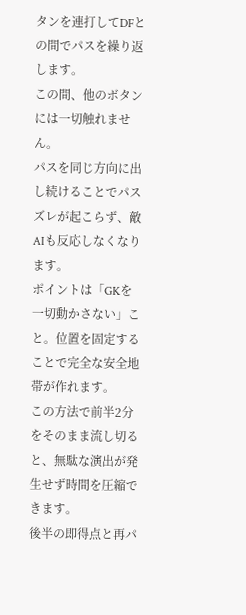タンを連打してDFとの間でパスを繰り返します。
この間、他のボタンには一切触れません。
パスを同じ方向に出し続けることでパスズレが起こらず、敵AIも反応しなくなります。
ポイントは「GKを一切動かさない」こと。位置を固定することで完全な安全地帯が作れます。
この方法で前半2分をそのまま流し切ると、無駄な演出が発生せず時間を圧縮できます。
後半の即得点と再パ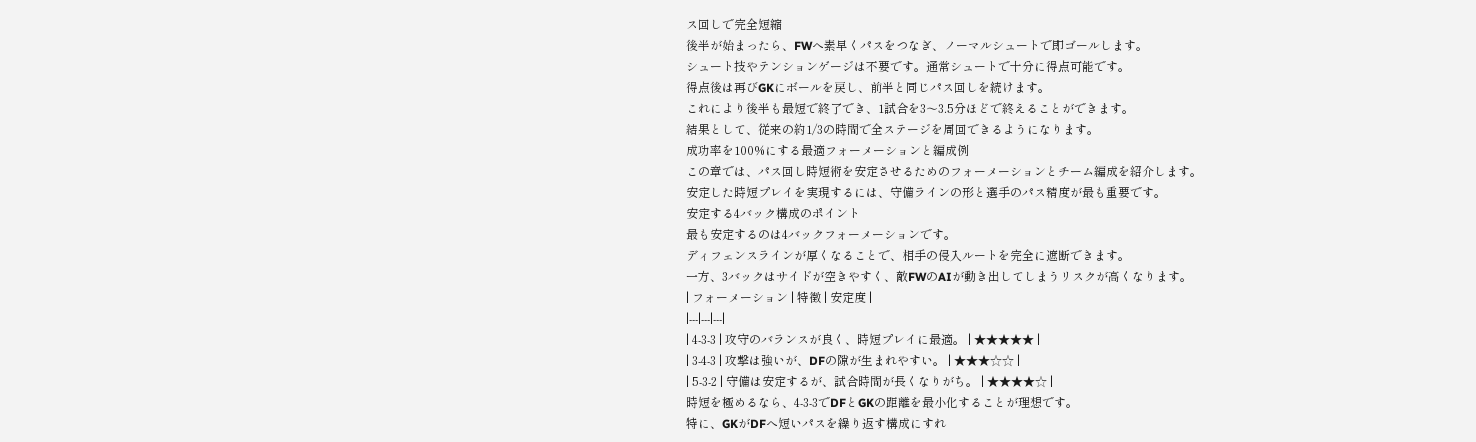ス回しで完全短縮
後半が始まったら、FWへ素早くパスをつなぎ、ノーマルシュートで即ゴールします。
シュート技やテンションゲージは不要です。通常シュートで十分に得点可能です。
得点後は再びGKにボールを戻し、前半と同じパス回しを続けます。
これにより後半も最短で終了でき、1試合を3〜3.5分ほどで終えることができます。
結果として、従来の約1/3の時間で全ステージを周回できるようになります。
成功率を100%にする最適フォーメーションと編成例
この章では、パス回し時短術を安定させるためのフォーメーションとチーム編成を紹介します。
安定した時短プレイを実現するには、守備ラインの形と選手のパス精度が最も重要です。
安定する4バック構成のポイント
最も安定するのは4バックフォーメーションです。
ディフェンスラインが厚くなることで、相手の侵入ルートを完全に遮断できます。
一方、3バックはサイドが空きやすく、敵FWのAIが動き出してしまうリスクが高くなります。
| フォーメーション | 特徴 | 安定度 |
|---|---|---|
| 4-3-3 | 攻守のバランスが良く、時短プレイに最適。 | ★★★★★ |
| 3-4-3 | 攻撃は強いが、DFの隙が生まれやすい。 | ★★★☆☆ |
| 5-3-2 | 守備は安定するが、試合時間が長くなりがち。 | ★★★★☆ |
時短を極めるなら、4-3-3でDFとGKの距離を最小化することが理想です。
特に、GKがDFへ短いパスを繰り返す構成にすれ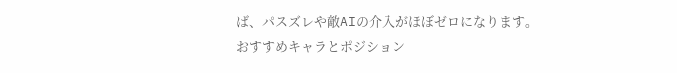ば、パスズレや敵AIの介入がほぼゼロになります。
おすすめキャラとポジション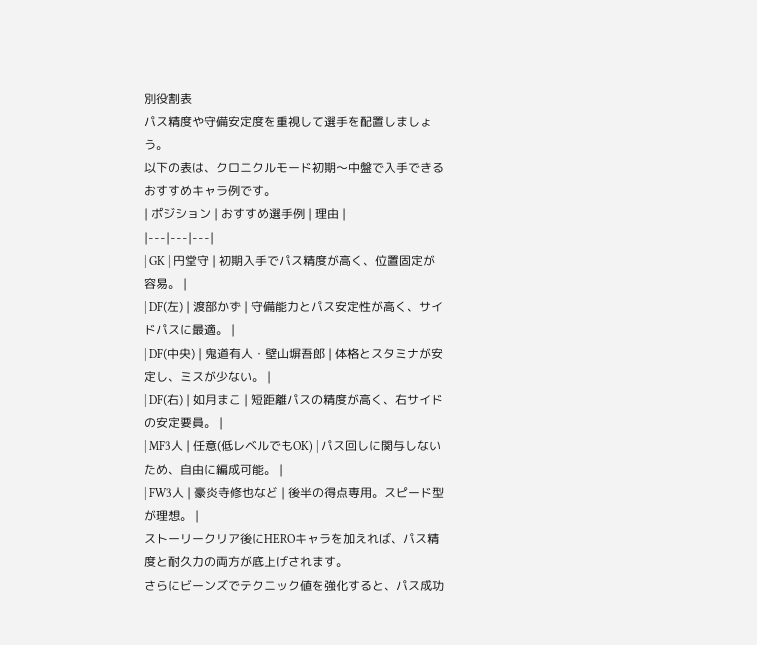別役割表
パス精度や守備安定度を重視して選手を配置しましょう。
以下の表は、クロニクルモード初期〜中盤で入手できるおすすめキャラ例です。
| ポジション | おすすめ選手例 | 理由 |
|---|---|---|
| GK | 円堂守 | 初期入手でパス精度が高く、位置固定が容易。 |
| DF(左) | 渡部かず | 守備能力とパス安定性が高く、サイドパスに最適。 |
| DF(中央) | 鬼道有人・壁山塀吾郎 | 体格とスタミナが安定し、ミスが少ない。 |
| DF(右) | 如月まこ | 短距離パスの精度が高く、右サイドの安定要員。 |
| MF3人 | 任意(低レベルでもOK) | パス回しに関与しないため、自由に編成可能。 |
| FW3人 | 豪炎寺修也など | 後半の得点専用。スピード型が理想。 |
ストーリークリア後にHEROキャラを加えれば、パス精度と耐久力の両方が底上げされます。
さらにビーンズでテクニック値を強化すると、パス成功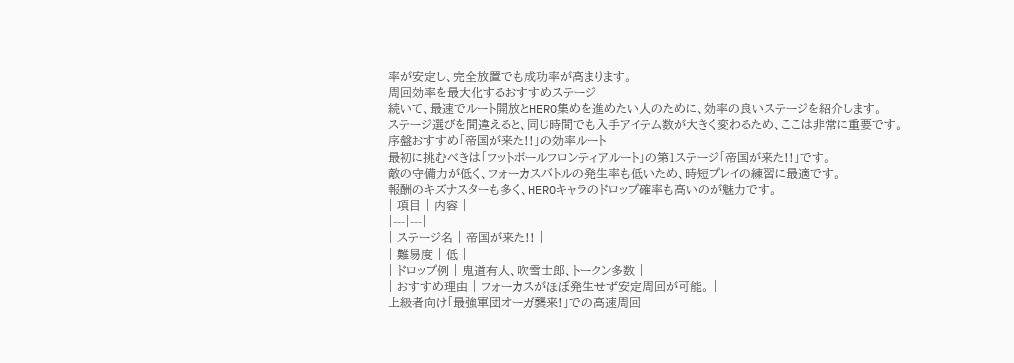率が安定し、完全放置でも成功率が高まります。
周回効率を最大化するおすすめステージ
続いて、最速でルート開放とHERO集めを進めたい人のために、効率の良いステージを紹介します。
ステージ選びを間違えると、同じ時間でも入手アイテム数が大きく変わるため、ここは非常に重要です。
序盤おすすめ「帝国が来た!!」の効率ルート
最初に挑むべきは「フットボールフロンティアルート」の第1ステージ「帝国が来た!!」です。
敵の守備力が低く、フォーカスバトルの発生率も低いため、時短プレイの練習に最適です。
報酬のキズナスターも多く、HEROキャラのドロップ確率も高いのが魅力です。
| 項目 | 内容 |
|---|---|
| ステージ名 | 帝国が来た!! |
| 難易度 | 低 |
| ドロップ例 | 鬼道有人、吹雪士郎、トークン多数 |
| おすすめ理由 | フォーカスがほぼ発生せず安定周回が可能。 |
上級者向け「最強軍団オーガ襲来!」での高速周回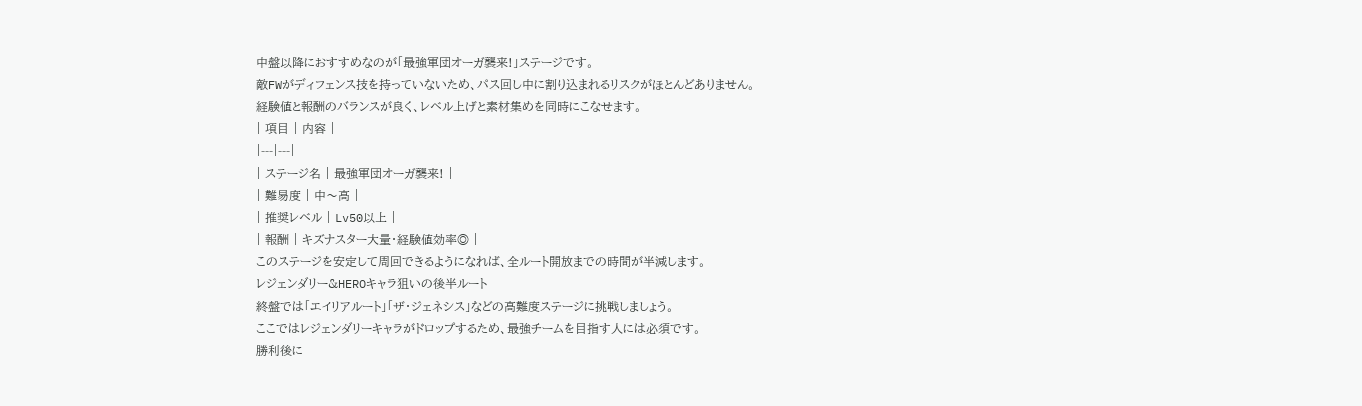中盤以降におすすめなのが「最強軍団オーガ襲来!」ステージです。
敵FWがディフェンス技を持っていないため、パス回し中に割り込まれるリスクがほとんどありません。
経験値と報酬のバランスが良く、レベル上げと素材集めを同時にこなせます。
| 項目 | 内容 |
|---|---|
| ステージ名 | 最強軍団オーガ襲来! |
| 難易度 | 中〜高 |
| 推奨レベル | Lv50以上 |
| 報酬 | キズナスター大量・経験値効率◎ |
このステージを安定して周回できるようになれば、全ルート開放までの時間が半減します。
レジェンダリー&HEROキャラ狙いの後半ルート
終盤では「エイリアルート」「ザ・ジェネシス」などの高難度ステージに挑戦しましょう。
ここではレジェンダリーキャラがドロップするため、最強チームを目指す人には必須です。
勝利後に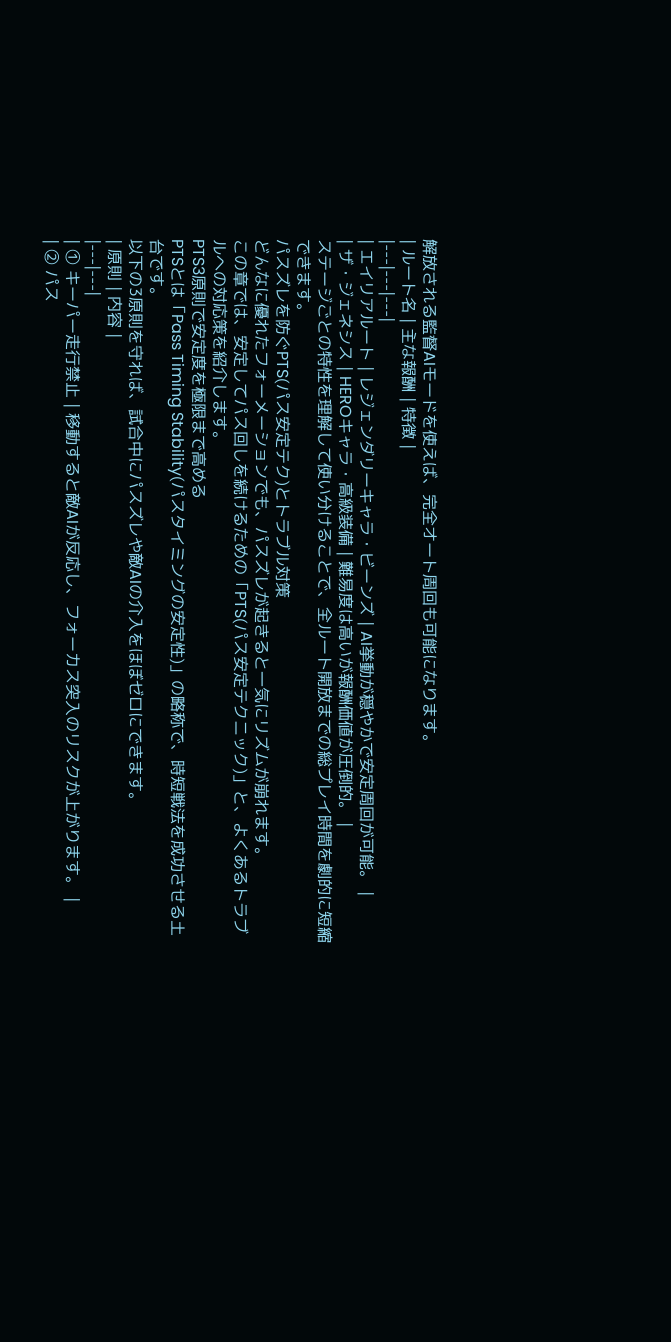解放される監督AIモードを使えば、完全オート周回も可能になります。
| ルート名 | 主な報酬 | 特徴 |
|---|---|---|
| エイリアルート | レジェンダリーキャラ・ビーンズ | AI挙動が穏やかで安定周回が可能。 |
| ザ・ジェネシス | HEROキャラ・高級装備 | 難易度は高いが報酬価値が圧倒的。 |
ステージごとの特性を理解して使い分けることで、全ルート開放までの総プレイ時間を劇的に短縮できます。
パスズレを防ぐPTS(パス安定テク)とトラブル対策
どんなに優れたフォーメーションでも、パスズレが起きると一気にリズムが崩れます。
この章では、安定してパス回しを続けるための「PTS(パス安定テクニック)」と、よくあるトラブルへの対応策を紹介します。
PTS3原則で安定度を極限まで高める
PTSとは「Pass Timing Stability(パスタイミングの安定性)」の略称で、時短戦法を成功させる土台です。
以下の3原則を守れば、試合中にパスズレや敵AIの介入をほぼゼロにできます。
| 原則 | 内容 |
|---|---|
| ① キーパー走行禁止 | 移動すると敵AIが反応し、フォーカス突入のリスクが上がります。 |
| ② パス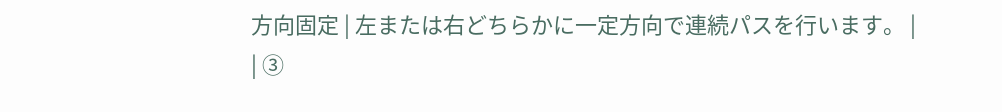方向固定 | 左または右どちらかに一定方向で連続パスを行います。 |
| ③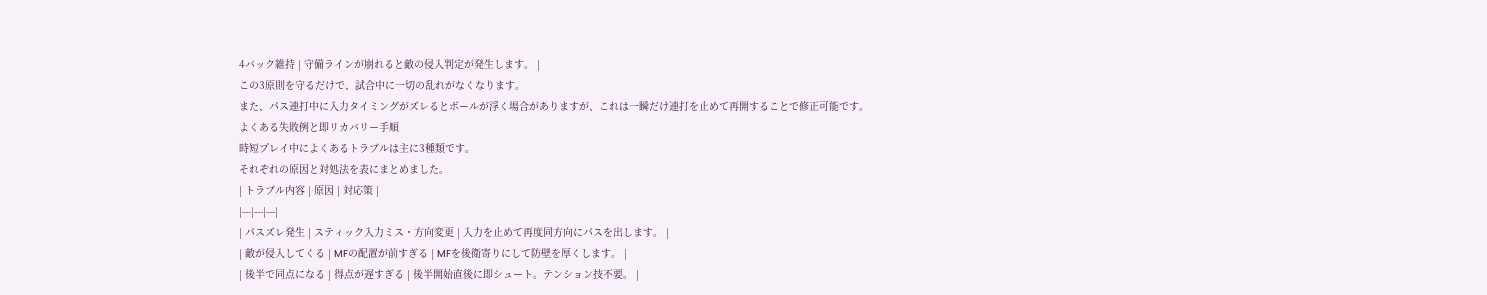4バック維持 | 守備ラインが崩れると敵の侵入判定が発生します。 |
この3原則を守るだけで、試合中に一切の乱れがなくなります。
また、パス連打中に入力タイミングがズレるとボールが浮く場合がありますが、これは一瞬だけ連打を止めて再開することで修正可能です。
よくある失敗例と即リカバリー手順
時短プレイ中によくあるトラブルは主に3種類です。
それぞれの原因と対処法を表にまとめました。
| トラブル内容 | 原因 | 対応策 |
|---|---|---|
| パスズレ発生 | スティック入力ミス・方向変更 | 入力を止めて再度同方向にパスを出します。 |
| 敵が侵入してくる | MFの配置が前すぎる | MFを後衛寄りにして防壁を厚くします。 |
| 後半で同点になる | 得点が遅すぎる | 後半開始直後に即シュート。テンション技不要。 |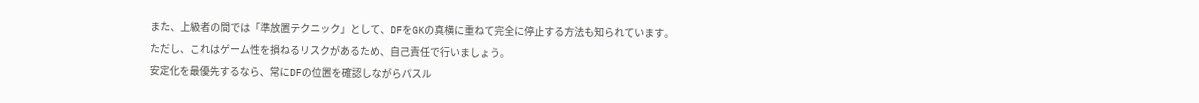また、上級者の間では「準放置テクニック」として、DFをGKの真横に重ねて完全に停止する方法も知られています。
ただし、これはゲーム性を損ねるリスクがあるため、自己責任で行いましょう。
安定化を最優先するなら、常にDFの位置を確認しながらパスル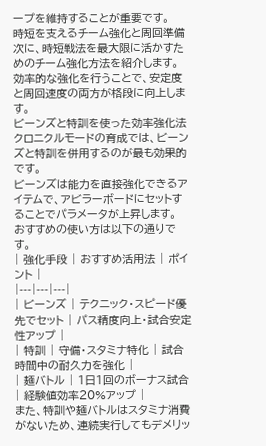ープを維持することが重要です。
時短を支えるチーム強化と周回準備
次に、時短戦法を最大限に活かすためのチーム強化方法を紹介します。
効率的な強化を行うことで、安定度と周回速度の両方が格段に向上します。
ビーンズと特訓を使った効率強化法
クロニクルモードの育成では、ビーンズと特訓を併用するのが最も効果的です。
ビーンズは能力を直接強化できるアイテムで、アビラーボードにセットすることでパラメータが上昇します。
おすすめの使い方は以下の通りです。
| 強化手段 | おすすめ活用法 | ポイント |
|---|---|---|
| ビーンズ | テクニック・スピード優先でセット | パス精度向上・試合安定性アップ |
| 特訓 | 守備・スタミナ特化 | 試合時間中の耐久力を強化 |
| 麺バトル | 1日1回のボーナス試合 | 経験値効率20%アップ |
また、特訓や麺バトルはスタミナ消費がないため、連続実行してもデメリッ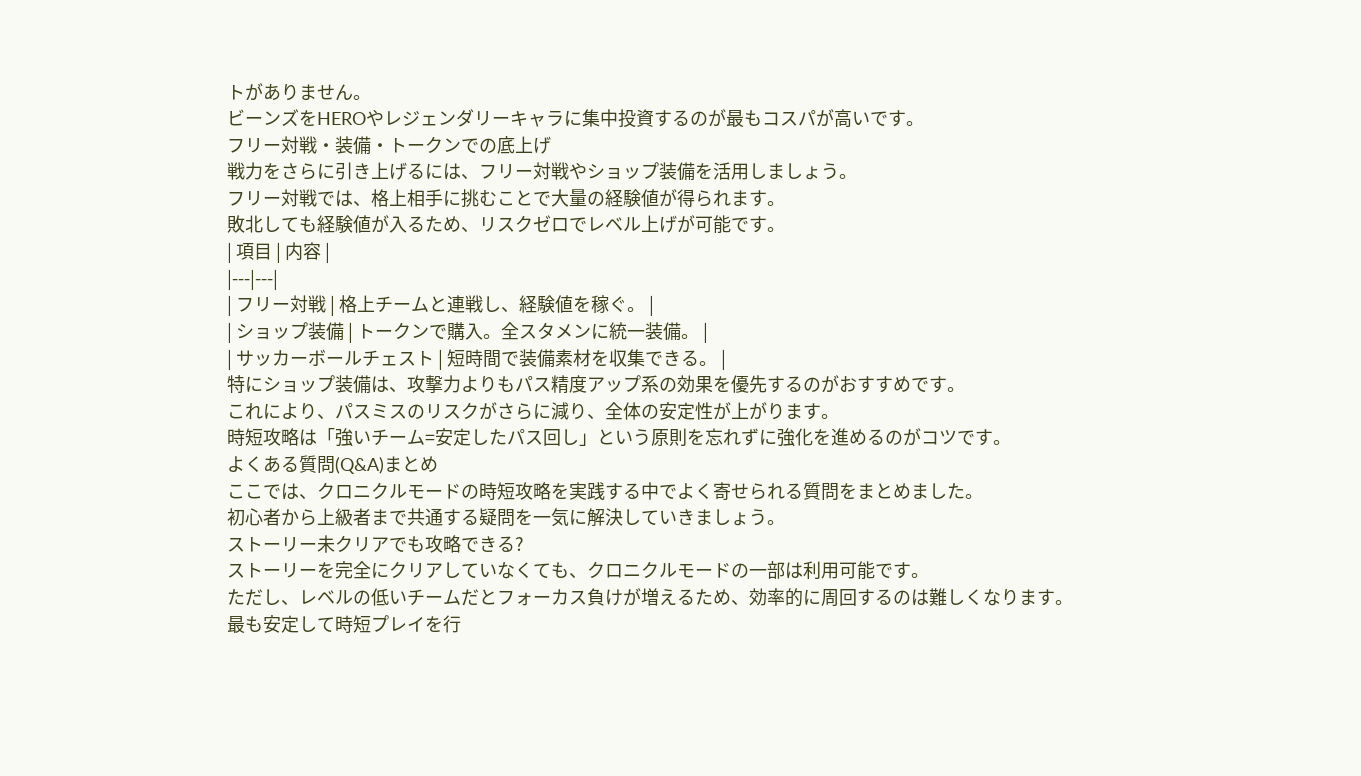トがありません。
ビーンズをHEROやレジェンダリーキャラに集中投資するのが最もコスパが高いです。
フリー対戦・装備・トークンでの底上げ
戦力をさらに引き上げるには、フリー対戦やショップ装備を活用しましょう。
フリー対戦では、格上相手に挑むことで大量の経験値が得られます。
敗北しても経験値が入るため、リスクゼロでレベル上げが可能です。
| 項目 | 内容 |
|---|---|
| フリー対戦 | 格上チームと連戦し、経験値を稼ぐ。 |
| ショップ装備 | トークンで購入。全スタメンに統一装備。 |
| サッカーボールチェスト | 短時間で装備素材を収集できる。 |
特にショップ装備は、攻撃力よりもパス精度アップ系の効果を優先するのがおすすめです。
これにより、パスミスのリスクがさらに減り、全体の安定性が上がります。
時短攻略は「強いチーム=安定したパス回し」という原則を忘れずに強化を進めるのがコツです。
よくある質問(Q&A)まとめ
ここでは、クロニクルモードの時短攻略を実践する中でよく寄せられる質問をまとめました。
初心者から上級者まで共通する疑問を一気に解決していきましょう。
ストーリー未クリアでも攻略できる?
ストーリーを完全にクリアしていなくても、クロニクルモードの一部は利用可能です。
ただし、レベルの低いチームだとフォーカス負けが増えるため、効率的に周回するのは難しくなります。
最も安定して時短プレイを行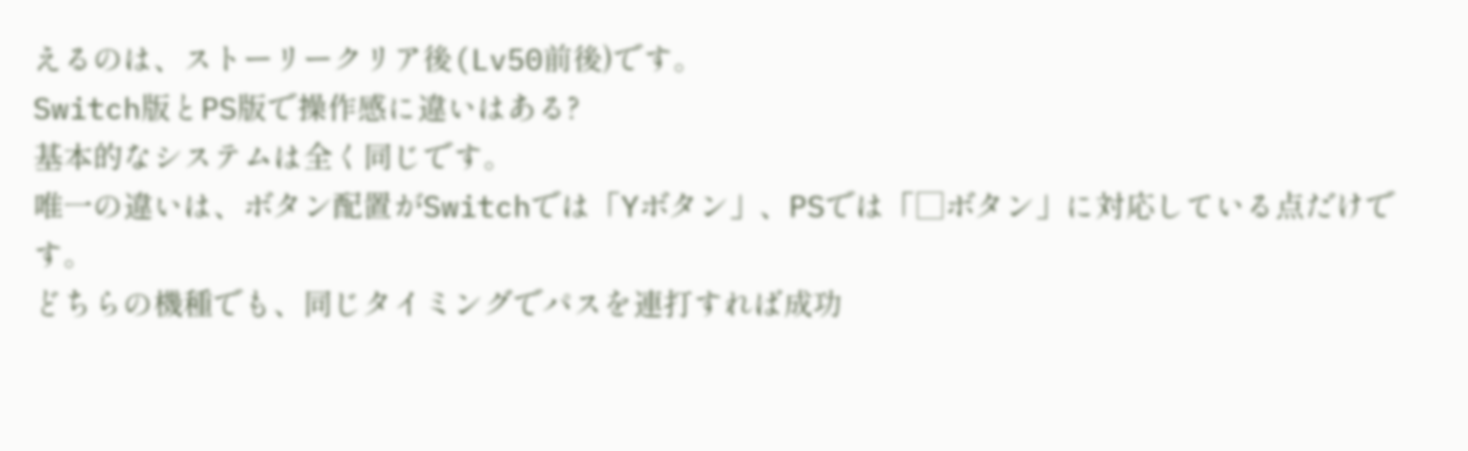えるのは、ストーリークリア後(Lv50前後)です。
Switch版とPS版で操作感に違いはある?
基本的なシステムは全く同じです。
唯一の違いは、ボタン配置がSwitchでは「Yボタン」、PSでは「□ボタン」に対応している点だけです。
どちらの機種でも、同じタイミングでパスを連打すれば成功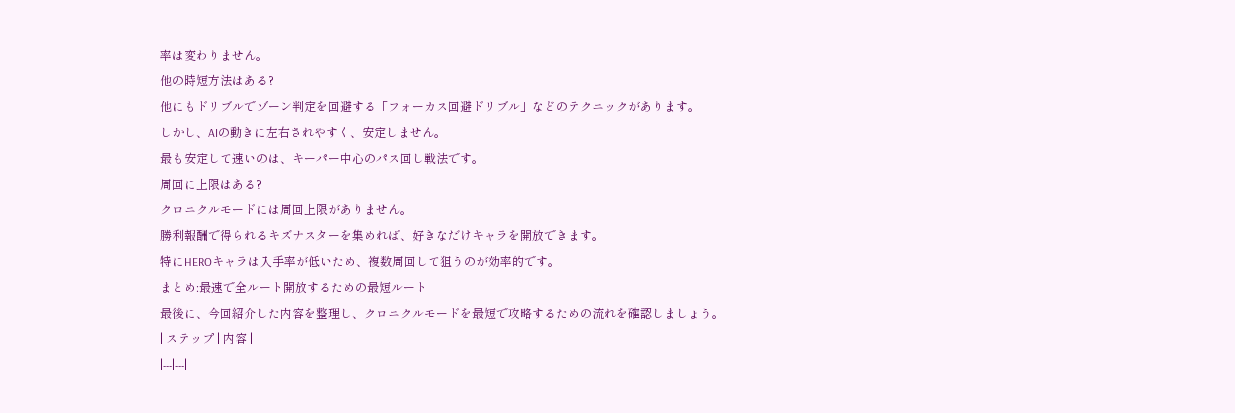率は変わりません。
他の時短方法はある?
他にもドリブルでゾーン判定を回避する「フォーカス回避ドリブル」などのテクニックがあります。
しかし、AIの動きに左右されやすく、安定しません。
最も安定して速いのは、キーパー中心のパス回し戦法です。
周回に上限はある?
クロニクルモードには周回上限がありません。
勝利報酬で得られるキズナスターを集めれば、好きなだけキャラを開放できます。
特にHEROキャラは入手率が低いため、複数周回して狙うのが効率的です。
まとめ:最速で全ルート開放するための最短ルート
最後に、今回紹介した内容を整理し、クロニクルモードを最短で攻略するための流れを確認しましょう。
| ステップ | 内容 |
|---|---|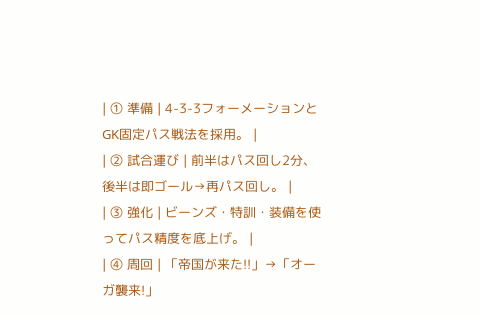| ① 準備 | 4-3-3フォーメーションとGK固定パス戦法を採用。 |
| ② 試合運び | 前半はパス回し2分、後半は即ゴール→再パス回し。 |
| ③ 強化 | ビーンズ・特訓・装備を使ってパス精度を底上げ。 |
| ④ 周回 | 「帝国が来た!!」→「オーガ襲来!」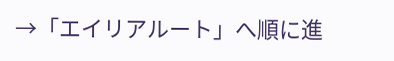→「エイリアルート」へ順に進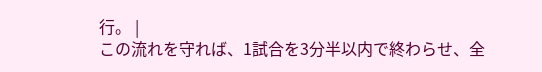行。 |
この流れを守れば、1試合を3分半以内で終わらせ、全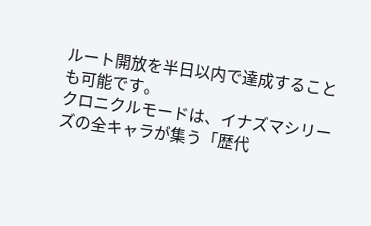ルート開放を半日以内で達成することも可能です。
クロニクルモードは、イナズマシリーズの全キャラが集う「歴代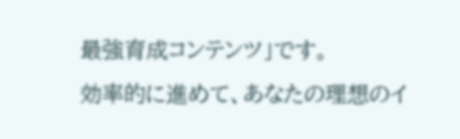最強育成コンテンツ」です。
効率的に進めて、あなたの理想のイ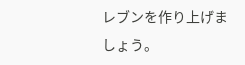レブンを作り上げましょう。